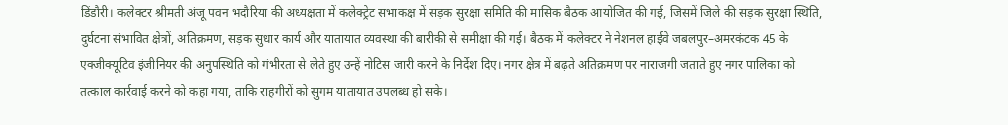डिंडौरी। कलेक्टर श्रीमती अंजू पवन भदौरिया की अध्यक्षता में कलेक्ट्रेट सभाकक्ष में सड़क सुरक्षा समिति की मासिक बैठक आयोजित की गई, जिसमें जिले की सड़क सुरक्षा स्थिति, दुर्घटना संभावित क्षेत्रों, अतिक्रमण, सड़क सुधार कार्य और यातायात व्यवस्था की बारीकी से समीक्षा की गई। बैठक में कलेक्टर ने नेशनल हाईवे जबलपुर–अमरकंटक 45 के एक्जीक्यूटिव इंजीनियर की अनुपस्थिति को गंभीरता से लेते हुए उन्हें नोटिस जारी करने के निर्देश दिए। नगर क्षेत्र में बढ़ते अतिक्रमण पर नाराजगी जताते हुए नगर पालिका को तत्काल कार्रवाई करने को कहा गया, ताकि राहगीरों को सुगम यातायात उपलब्ध हो सके।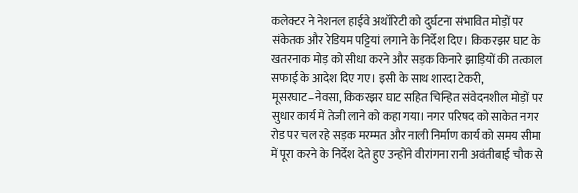कलेक्टर ने नेशनल हाईवे अथॉरिटी को दुर्घटना संभावित मोड़ों पर संकेतक और रेडियम पट्टियां लगाने के निर्देश दिए। किकरझर घाट के खतरनाक मोड़ को सीधा करने और सड़क किनारे झाड़ियों की तत्काल सफाई के आदेश दिए गए। इसी के साथ शारदा टेकरी, मूसरघाट–नेवसा, किकरझर घाट सहित चिन्हित संवेदनशील मोड़ों पर सुधार कार्य में तेजी लाने को कहा गया। नगर परिषद को साकेत नगर रोड पर चल रहे सड़क मरम्मत और नाली निर्माण कार्य को समय सीमा में पूरा करने के निर्देश देते हुए उन्होंने वीरांगना रानी अवंतीबाई चौक से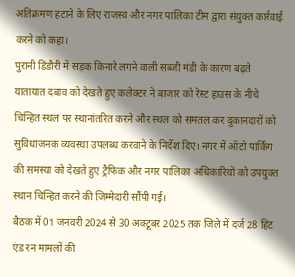अतिक्रमण हटाने के लिए राजस्व और नगर पालिका टीम द्वारा संयुक्त कार्रवाई करने को कहा।
पुरानी डिंडौरी में सड़क किनारे लगने वाली सब्जी मंडी के कारण बढ़ते यातायात दबाव को देखते हुए कलेक्टर ने बाजार को रेस्ट हाउस के नीचे चिन्हित स्थल पर स्थानांतरित करने और स्थल को समतल कर दुकानदारों को सुविधाजनक व्यवस्था उपलब्ध करवाने के निर्देश दिए। नगर में ऑटो पार्किंग की समस्या को देखते हुए ट्रैफिक और नगर पालिका अधिकारियों को उपयुक्त स्थान चिन्हित करने की जिम्मेदारी सौंपी गई।
बैठक में 01 जनवरी 2024 से 30 अक्टूबर 2025 तक जिले में दर्ज 28 हिट एंड रन मामलों की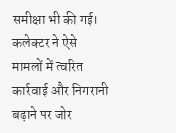समीक्षा भी की गई। कलेक्टर ने ऐसे मामलों में त्वरित कार्रवाई और निगरानी बढ़ाने पर जोर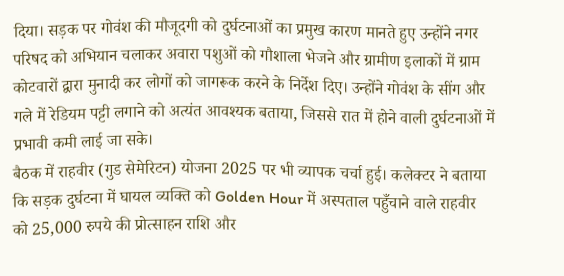दिया। सड़क पर गोवंश की मौजूदगी को दुर्घटनाओं का प्रमुख कारण मानते हुए उन्होंने नगर परिषद को अभियान चलाकर अवारा पशुओं को गौशाला भेजने और ग्रामीण इलाकों में ग्राम कोटवारों द्वारा मुनादी कर लोगों को जागरूक करने के निर्देश दिए। उन्होंने गोवंश के सींग और गले में रेडियम पट्टी लगाने को अत्यंत आवश्यक बताया, जिससे रात में होने वाली दुर्घटनाओं में प्रभावी कमी लाई जा सके।
बैठक में राहवीर (गुड सेमेरिटन) योजना 2025 पर भी व्यापक चर्चा हुई। कलेक्टर ने बताया कि सड़क दुर्घटना में घायल व्यक्ति को Golden Hour में अस्पताल पहुँचाने वाले राहवीर को 25,000 रुपये की प्रोत्साहन राशि और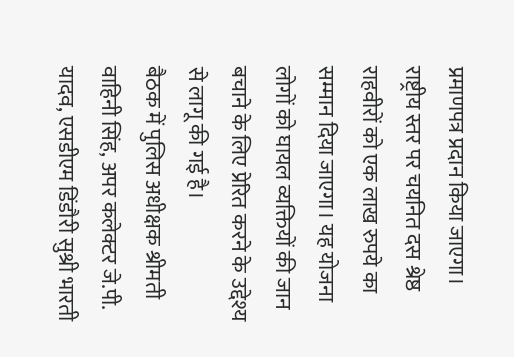प्रमाणपत्र प्रदान किया जाएगा। राष्ट्रीय स्तर पर चयनित दस श्रेष्ठ राहवीरों को एक लाख रुपये का सम्मान दिया जाएगा। यह योजना लोगों को घायल व्यक्तियों की जान बचाने के लिए प्रेरित करने के उद्देश्य से लागू की गई है।
बैठक में पुलिस अधीक्षक श्रीमती वाहिनी सिंह, अपर कलेक्टर जे.पी. यादव, एसडीएम डिंडौरी सुश्री भारती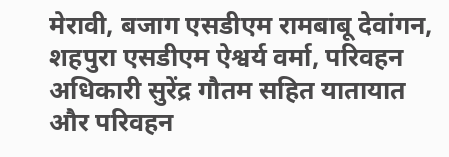मेरावी, बजाग एसडीएम रामबाबू देवांगन, शहपुरा एसडीएम ऐश्वर्य वर्मा, परिवहन अधिकारी सुरेंद्र गौतम सहित यातायात और परिवहन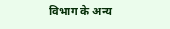विभाग के अन्य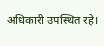अधिकारी उपस्थित रहे।